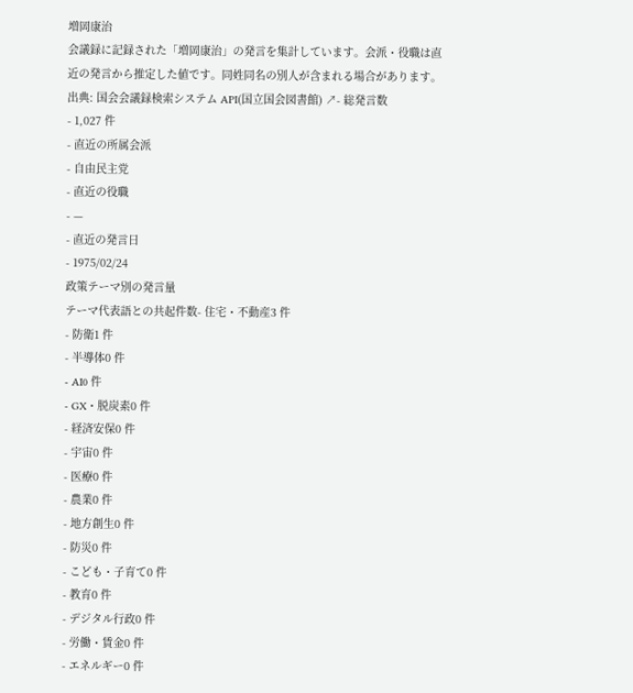増岡康治
会議録に記録された「増岡康治」の発言を集計しています。会派・役職は直近の発言から推定した値です。同姓同名の別人が含まれる場合があります。
出典: 国会会議録検索システム API(国立国会図書館) ↗- 総発言数
- 1,027 件
- 直近の所属会派
- 自由民主党
- 直近の役職
- —
- 直近の発言日
- 1975/02/24
政策テーマ別の発言量
テーマ代表語との共起件数- 住宅・不動産3 件
- 防衛1 件
- 半導体0 件
- AI0 件
- GX・脱炭素0 件
- 経済安保0 件
- 宇宙0 件
- 医療0 件
- 農業0 件
- 地方創生0 件
- 防災0 件
- こども・子育て0 件
- 教育0 件
- デジタル行政0 件
- 労働・賃金0 件
- エネルギー0 件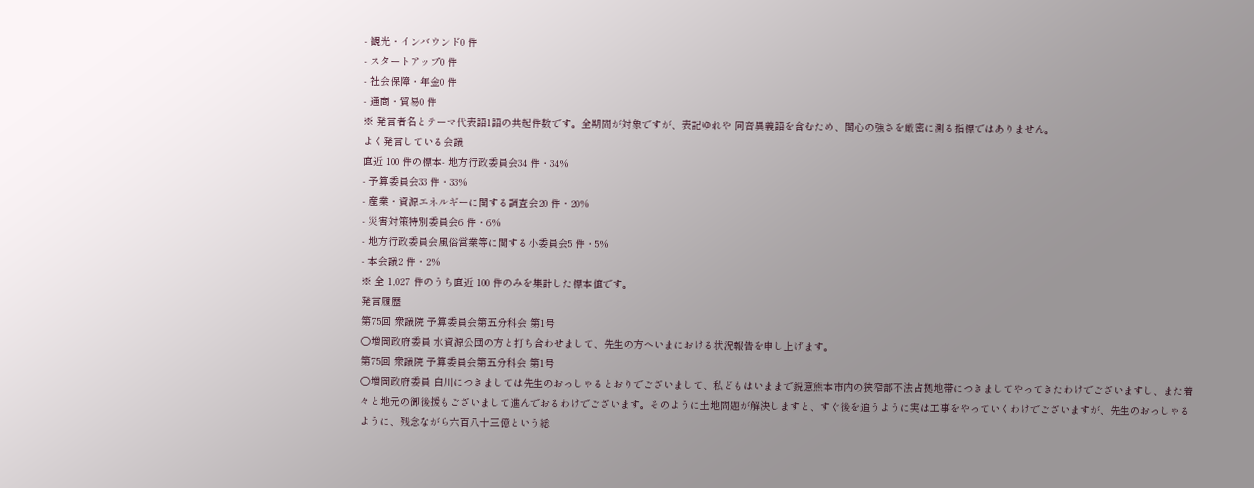- 観光・インバウンド0 件
- スタートアップ0 件
- 社会保障・年金0 件
- 通商・貿易0 件
※ 発言者名とテーマ代表語1語の共起件数です。全期間が対象ですが、表記ゆれや 同音異義語を含むため、関心の強さを厳密に測る指標ではありません。
よく発言している会議
直近 100 件の標本- 地方行政委員会34 件・34%
- 予算委員会33 件・33%
- 産業・資源エネルギーに関する調査会20 件・20%
- 災害対策特別委員会6 件・6%
- 地方行政委員会風俗営業等に関する小委員会5 件・5%
- 本会議2 件・2%
※ 全 1,027 件のうち直近 100 件のみを集計した標本値です。
発言履歴
第75回 衆議院 予算委員会第五分科会 第1号
○増岡政府委員 水資源公団の方と打ち合わせまして、先生の方へいまにおける状況報告を申し上げます。
第75回 衆議院 予算委員会第五分科会 第1号
○増岡政府委員 白川につきましては先生のおっしゃるとおりでございまして、私どもはいままで鋭意熊本市内の狭窄部不法占拠地帯につきましてやってきたわけでございますし、また着々と地元の御後援もございまして進んでおるわけでございます。そのように土地問題が解決しますと、すぐ後を追うように実は工事をやっていくわけでございますが、先生のおっしゃるように、残念ながら六百八十三億という総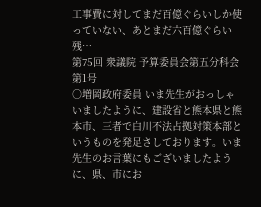工事費に対してまだ百億ぐらいしか使っていない、あとまだ六百億ぐらい残…
第75回 衆議院 予算委員会第五分科会 第1号
○増岡政府委員 いま先生がおっしゃいましたように、建設省と熊本県と熊本市、三者で白川不法占拠対策本部というものを発足さしております。いま先生のお言葉にもございましたように、県、市にお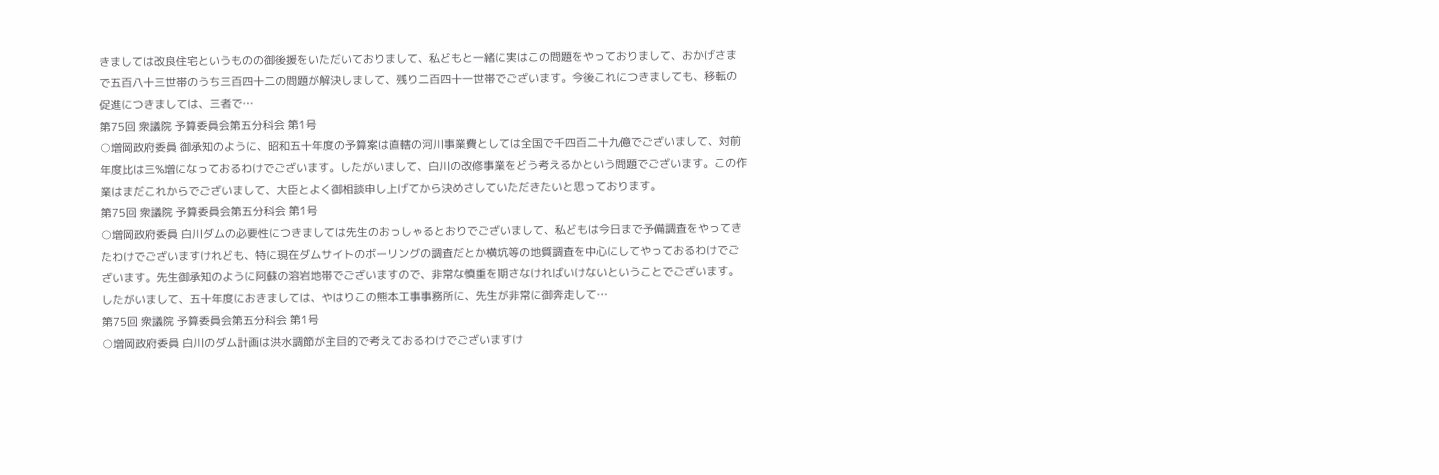きましては改良住宅というものの御後援をいただいておりまして、私どもと一緒に実はこの問題をやっておりまして、おかげさまで五百八十三世帯のうち三百四十二の問題が解決しまして、残り二百四十一世帯でございます。今後これにつきましても、移転の促進につきましては、三者で…
第75回 衆議院 予算委員会第五分科会 第1号
○増岡政府委員 御承知のように、昭和五十年度の予算案は直轄の河川事業費としては全国で千四百二十九億でございまして、対前年度比は三%増になっておるわけでございます。したがいまして、白川の改修事業をどう考えるかという問題でございます。この作業はまだこれからでございまして、大臣とよく御相談申し上げてから決めさしていただきたいと思っております。
第75回 衆議院 予算委員会第五分科会 第1号
○増岡政府委員 白川ダムの必要性につきましては先生のおっしゃるとおりでございまして、私どもは今日まで予備調査をやってきたわけでございますけれども、特に現在ダムサイトのボーリングの調査だとか横坑等の地質調査を中心にしてやっておるわけでございます。先生御承知のように阿蘇の溶岩地帯でございますので、非常な慎重を期さなければいけないということでございます。したがいまして、五十年度におきましては、やはりこの熊本工事事務所に、先生が非常に御奔走して…
第75回 衆議院 予算委員会第五分科会 第1号
○増岡政府委員 白川のダム計画は洪水調節が主目的で考えておるわけでございますけ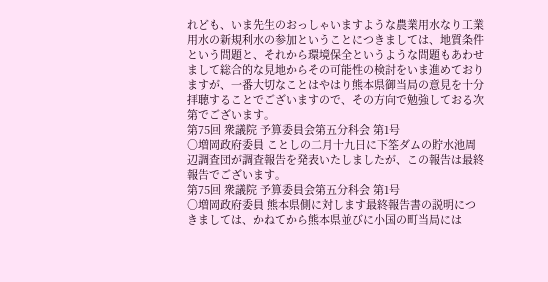れども、いま先生のおっしゃいますような農業用水なり工業用水の新規利水の参加ということにつきましては、地質条件という問題と、それから環境保全というような問題もあわせまして総合的な見地からその可能性の検討をいま進めておりますが、一番大切なことはやはり熊本県御当局の意見を十分拝聴することでございますので、その方向で勉強しておる次第でございます。
第75回 衆議院 予算委員会第五分科会 第1号
○増岡政府委員 ことしの二月十九日に下筌ダムの貯水池周辺調査団が調査報告を発表いたしましたが、この報告は最終報告でございます。
第75回 衆議院 予算委員会第五分科会 第1号
○増岡政府委員 熊本県側に対します最終報告書の説明につきましては、かねてから熊本県並びに小国の町当局には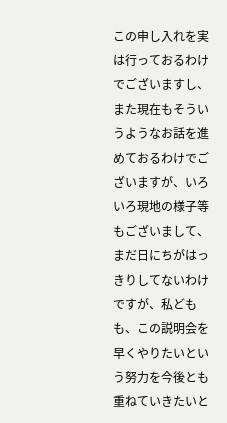この申し入れを実は行っておるわけでございますし、また現在もそういうようなお話を進めておるわけでございますが、いろいろ現地の様子等もございまして、まだ日にちがはっきりしてないわけですが、私どもも、この説明会を早くやりたいという努力を今後とも重ねていきたいと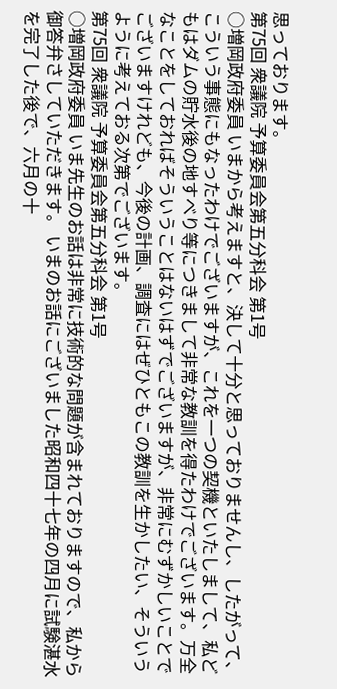思っております。
第75回 衆議院 予算委員会第五分科会 第1号
○増岡政府委員 いまから考えますと、決して十分と思っておりませんし、したがって、こういう事態にもなったわけでございますが、これを一つの契機といたしまして、私どもはダムの貯水後の地すべり等につきまして非常な教訓を得たわけでございます。万全なことをしておればそういうことはないはずでございますが、非常にむずかしいことでございますけれども、今後の計画、調査にはぜひともこの教訓を生かしたい、そういうように考えておる次第でございます。
第75回 衆議院 予算委員会第五分科会 第1号
○増岡政府委員 いま先生のお話は非常に技術的な問題が含まれておりますので、私から御答弁さしていただきます。 いまのお話にございました昭和四十七年の四月に試験湛水を完了した後で、六月の十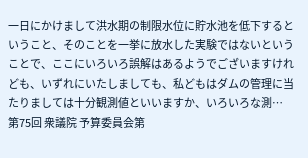一日にかけまして洪水期の制限水位に貯水池を低下するということ、そのことを一挙に放水した実験ではないということで、ここにいろいろ誤解はあるようでございますけれども、いずれにいたしましても、私どもはダムの管理に当たりましては十分観測値といいますか、いろいろな測…
第75回 衆議院 予算委員会第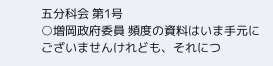五分科会 第1号
○増岡政府委員 頻度の資料はいま手元にございませんけれども、それにつ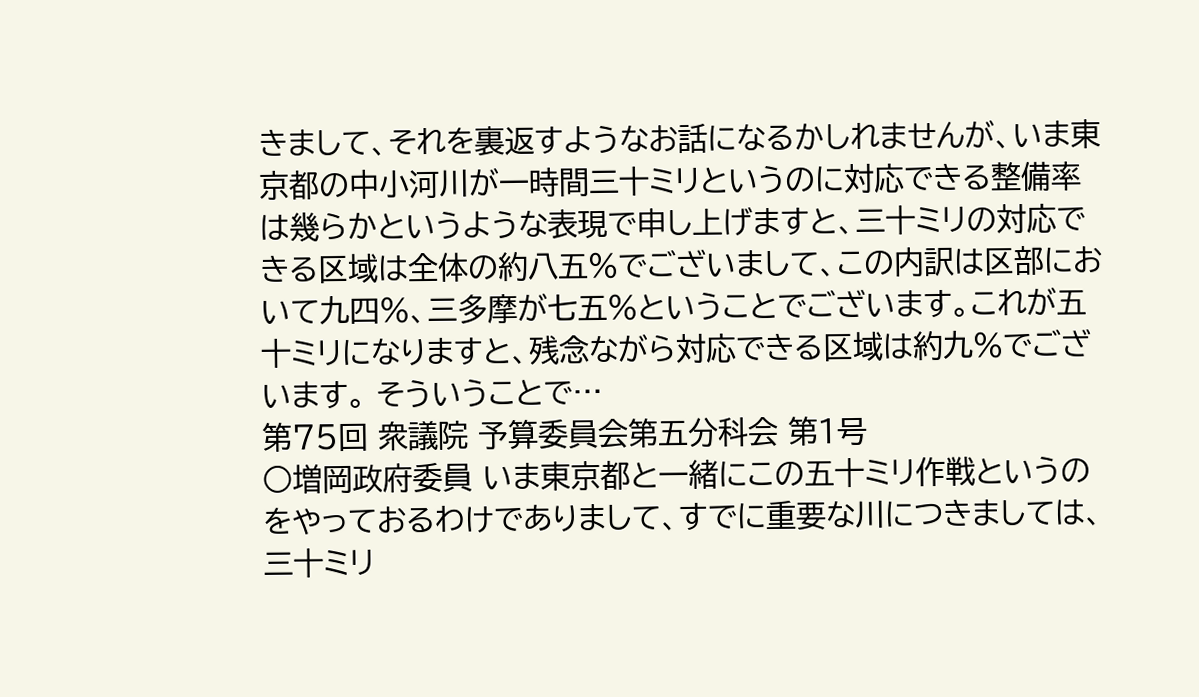きまして、それを裏返すようなお話になるかしれませんが、いま東京都の中小河川が一時間三十ミリというのに対応できる整備率は幾らかというような表現で申し上げますと、三十ミリの対応できる区域は全体の約八五%でございまして、この内訳は区部において九四%、三多摩が七五%ということでございます。これが五十ミリになりますと、残念ながら対応できる区域は約九%でございます。 そういうことで…
第75回 衆議院 予算委員会第五分科会 第1号
○増岡政府委員 いま東京都と一緒にこの五十ミリ作戦というのをやっておるわけでありまして、すでに重要な川につきましては、三十ミリ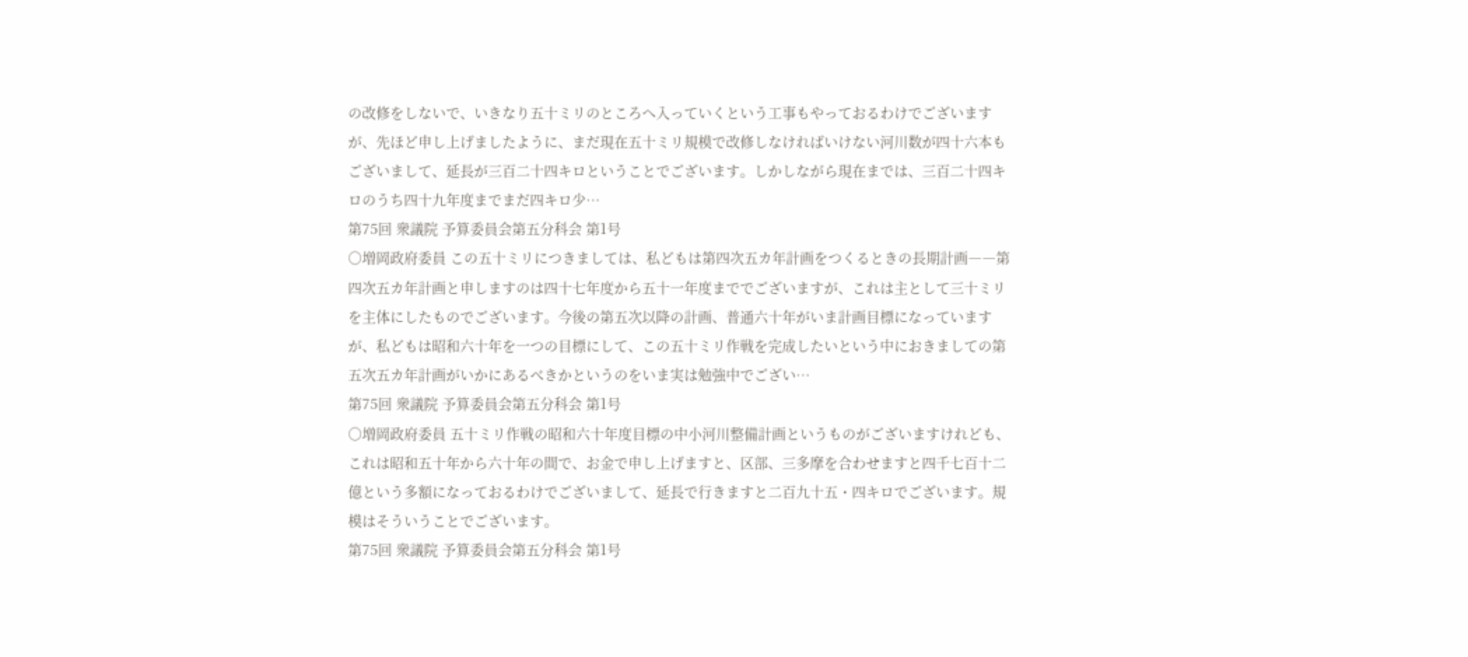の改修をしないで、いきなり五十ミリのところへ入っていくという工事もやっておるわけでございますが、先ほど申し上げましたように、まだ現在五十ミリ規模で改修しなければいけない河川数が四十六本もございまして、延長が三百二十四キロということでございます。しかしながら現在までは、三百二十四キロのうち四十九年度までまだ四キロ少…
第75回 衆議院 予算委員会第五分科会 第1号
○増岡政府委員 この五十ミリにつきましては、私どもは第四次五カ年計画をつくるときの長期計画――第四次五カ年計画と申しますのは四十七年度から五十一年度まででございますが、これは主として三十ミリを主体にしたものでございます。今後の第五次以降の計画、普通六十年がいま計画目標になっていますが、私どもは昭和六十年を一つの目標にして、この五十ミリ作戦を完成したいという中におきましての第五次五カ年計画がいかにあるべきかというのをいま実は勉強中でござい…
第75回 衆議院 予算委員会第五分科会 第1号
○増岡政府委員 五十ミリ作戦の昭和六十年度目標の中小河川整備計画というものがございますけれども、これは昭和五十年から六十年の間で、お金で申し上げますと、区部、三多摩を合わせますと四千七百十二億という多額になっておるわけでございまして、延長で行きますと二百九十五・四キロでございます。規模はそういうことでございます。
第75回 衆議院 予算委員会第五分科会 第1号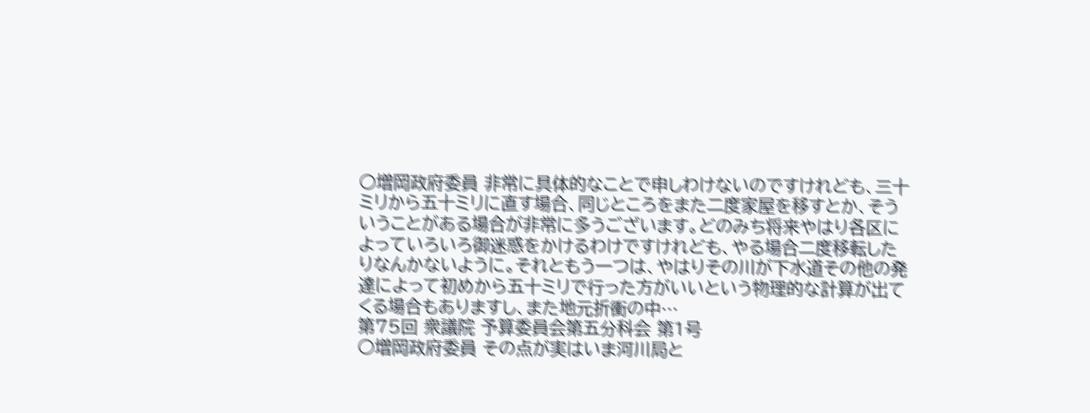○増岡政府委員 非常に具体的なことで申しわけないのですけれども、三十ミリから五十ミリに直す場合、同じところをまた二度家屋を移すとか、そういうことがある場合が非常に多うございます。どのみち将来やはり各区によっていろいろ御迷惑をかけるわけですけれども、やる場合二度移転したりなんかないように。それともう一つは、やはりその川が下水道その他の発達によって初めから五十ミリで行った方がいいという物理的な計算が出てくる場合もありますし、また地元折衝の中…
第75回 衆議院 予算委員会第五分科会 第1号
○増岡政府委員 その点が実はいま河川局と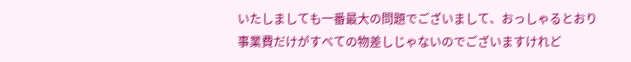いたしましても一番最大の問題でございまして、おっしゃるとおり事業費だけがすべての物差しじゃないのでございますけれど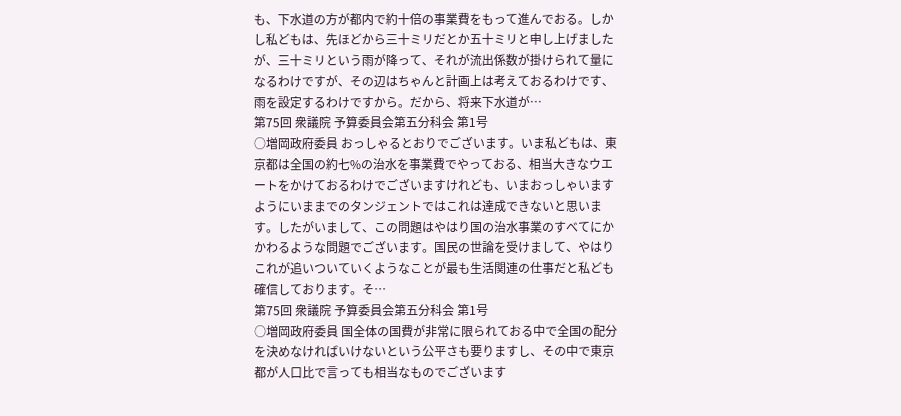も、下水道の方が都内で約十倍の事業費をもって進んでおる。しかし私どもは、先ほどから三十ミリだとか五十ミリと申し上げましたが、三十ミリという雨が降って、それが流出係数が掛けられて量になるわけですが、その辺はちゃんと計画上は考えておるわけです、雨を設定するわけですから。だから、将来下水道が…
第75回 衆議院 予算委員会第五分科会 第1号
○増岡政府委員 おっしゃるとおりでございます。いま私どもは、東京都は全国の約七%の治水を事業費でやっておる、相当大きなウエートをかけておるわけでございますけれども、いまおっしゃいますようにいままでのタンジェントではこれは達成できないと思います。したがいまして、この問題はやはり国の治水事業のすべてにかかわるような問題でございます。国民の世論を受けまして、やはりこれが追いついていくようなことが最も生活関連の仕事だと私ども確信しております。そ…
第75回 衆議院 予算委員会第五分科会 第1号
○増岡政府委員 国全体の国費が非常に限られておる中で全国の配分を決めなければいけないという公平さも要りますし、その中で東京都が人口比で言っても相当なものでございます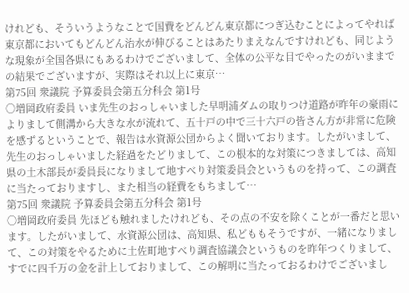けれども、そういうようなことで国費をどんどん東京都につぎ込むことによってやれば東京都においてもどんどん治水が伸びることはあたりまえなんですけれども、同じような現象が全国各県にもあるわけでございまして、全体の公平な目でやったのがいままでの結果でございますが、実際はそれ以上に東京…
第75回 衆議院 予算委員会第五分科会 第1号
○増岡政府委員 いま先生のおっしゃいました早明浦ダムの取りつけ道路が昨年の豪雨によりまして側溝から大きな水が流れて、五十戸の中で三十六戸の皆さん方が非常に危険を感ずるということで、報告は水資源公団からよく聞いております。したがいまして、先生のおっしゃいました経過をたどりまして、この根本的な対策につきましては、高知県の土木部長が委員長になりまして地すべり対策委員会というものを持って、この調査に当たっておりますし、また相当の経費をもちまして…
第75回 衆議院 予算委員会第五分科会 第1号
○増岡政府委員 先ほども触れましたけれども、その点の不安を除くことが一番だと思います。したがいまして、水資源公団は、高知県、私どももそうですが、一緒になりまして、この対策をやるために土佐町地すべり調査協議会というものを昨年つくりまして、すでに四千万の金を計上しておりまして、この解明に当たっておるわけでございまし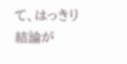て、はっきり結論が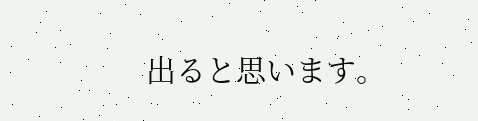出ると思います。